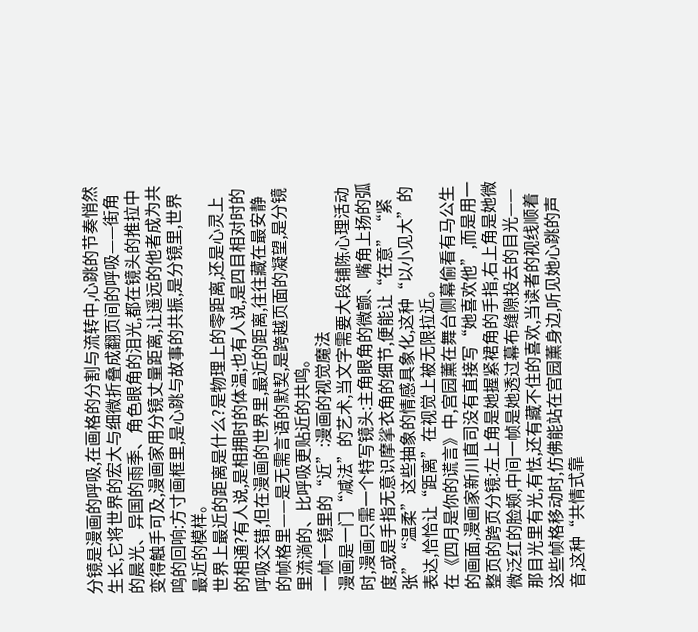分镜是漫画的呼吸,在画格的分割与流转中,心跳的节奏悄然生长,它将世界的宏大与细微折叠成翻页间的呼吸——街角的晨光、异国的雨季、角色眼角的泪光,都在镜头的推拉中变得触手可及,漫画家用分镜丈量距离,让遥远的他者成为共鸣的回响:方寸画框里,是心跳与故事的共振,是分镜里,世界最近的模样。
世界上最近的距离是什么?是物理上的零距离,还是心灵上的相通?有人说,是相拥时的体温;也有人说,是四目相对时的呼吸交错,但在漫画的世界里,最近的距离,往往藏在最安静的帧格里——是无需言语的默契,是跨越页面的凝望,是分镜里流淌的、比呼吸更贴近的共鸣。
一帧一镜里的“近”:漫画的视觉魔法
漫画是一门“减法”的艺术,当文字需要大段铺陈心理活动时,漫画只需一个特写镜头:主角眼角的微颤、嘴角上扬的弧度,或是手指无意识摩挲衣角的细节,便能让“在意”“紧张”“温柔”这些抽象的情感具象化,这种“以小见大”的表达,恰恰让“距离”在视觉上被无限拉近。
在《四月是你的谎言》中,宫园薰在舞台侧幕偷看有马公生的画面,漫画家新川直司没有直接写“她喜欢他”,而是用一整页的跨页分镜:左上角是她握紧裙角的手指,右上角是她微微泛红的脸颊,中间一帧是她透过幕布缝隙投去的目光——那目光里有光,有怯,还有藏不住的喜欢,当读者的视线顺着这些帧格移动时,仿佛能站在宫园薰身边,听见她心跳的声音,这种“共情式靠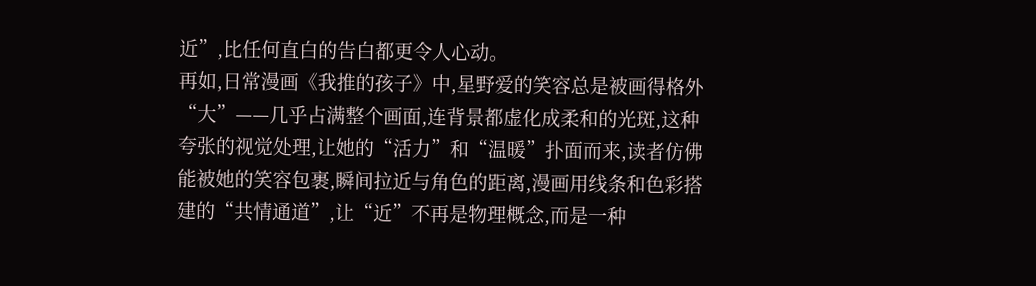近”,比任何直白的告白都更令人心动。
再如,日常漫画《我推的孩子》中,星野爱的笑容总是被画得格外“大”——几乎占满整个画面,连背景都虚化成柔和的光斑,这种夸张的视觉处理,让她的“活力”和“温暖”扑面而来,读者仿佛能被她的笑容包裹,瞬间拉近与角色的距离,漫画用线条和色彩搭建的“共情通道”,让“近”不再是物理概念,而是一种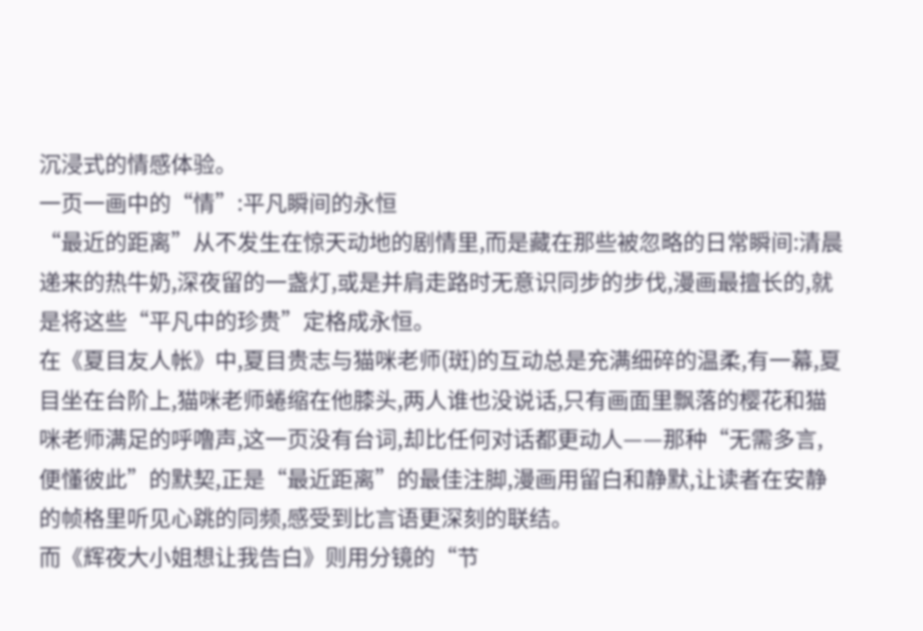沉浸式的情感体验。
一页一画中的“情”:平凡瞬间的永恒
“最近的距离”从不发生在惊天动地的剧情里,而是藏在那些被忽略的日常瞬间:清晨递来的热牛奶,深夜留的一盏灯,或是并肩走路时无意识同步的步伐,漫画最擅长的,就是将这些“平凡中的珍贵”定格成永恒。
在《夏目友人帐》中,夏目贵志与猫咪老师(斑)的互动总是充满细碎的温柔,有一幕,夏目坐在台阶上,猫咪老师蜷缩在他膝头,两人谁也没说话,只有画面里飘落的樱花和猫咪老师满足的呼噜声,这一页没有台词,却比任何对话都更动人——那种“无需多言,便懂彼此”的默契,正是“最近距离”的最佳注脚,漫画用留白和静默,让读者在安静的帧格里听见心跳的同频,感受到比言语更深刻的联结。
而《辉夜大小姐想让我告白》则用分镜的“节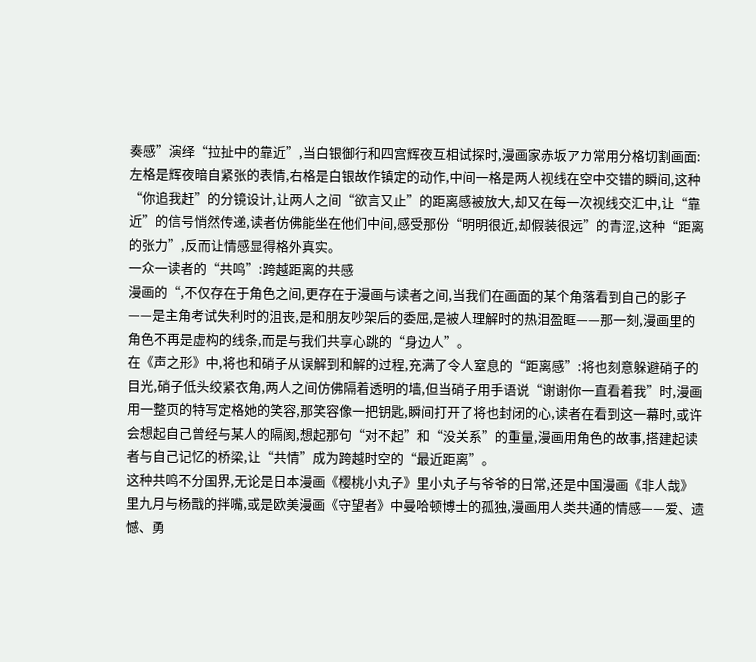奏感”演绎“拉扯中的靠近”,当白银御行和四宫辉夜互相试探时,漫画家赤坂アカ常用分格切割画面:左格是辉夜暗自紧张的表情,右格是白银故作镇定的动作,中间一格是两人视线在空中交错的瞬间,这种“你追我赶”的分镜设计,让两人之间“欲言又止”的距离感被放大,却又在每一次视线交汇中,让“靠近”的信号悄然传递,读者仿佛能坐在他们中间,感受那份“明明很近,却假装很远”的青涩,这种“距离的张力”,反而让情感显得格外真实。
一众一读者的“共鸣”:跨越距离的共感
漫画的“,不仅存在于角色之间,更存在于漫画与读者之间,当我们在画面的某个角落看到自己的影子——是主角考试失利时的沮丧,是和朋友吵架后的委屈,是被人理解时的热泪盈眶——那一刻,漫画里的角色不再是虚构的线条,而是与我们共享心跳的“身边人”。
在《声之形》中,将也和硝子从误解到和解的过程,充满了令人窒息的“距离感”:将也刻意躲避硝子的目光,硝子低头绞紧衣角,两人之间仿佛隔着透明的墙,但当硝子用手语说“谢谢你一直看着我”时,漫画用一整页的特写定格她的笑容,那笑容像一把钥匙,瞬间打开了将也封闭的心,读者在看到这一幕时,或许会想起自己曾经与某人的隔阂,想起那句“对不起”和“没关系”的重量,漫画用角色的故事,搭建起读者与自己记忆的桥梁,让“共情”成为跨越时空的“最近距离”。
这种共鸣不分国界,无论是日本漫画《樱桃小丸子》里小丸子与爷爷的日常,还是中国漫画《非人哉》里九月与杨戬的拌嘴,或是欧美漫画《守望者》中曼哈顿博士的孤独,漫画用人类共通的情感——爱、遗憾、勇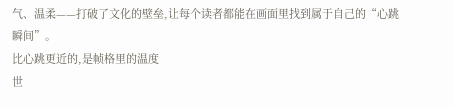气、温柔——打破了文化的壁垒,让每个读者都能在画面里找到属于自己的“心跳瞬间”。
比心跳更近的,是帧格里的温度
世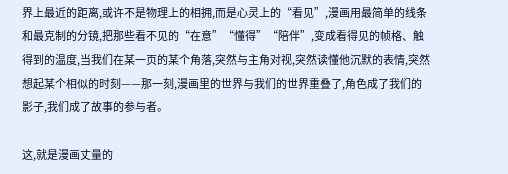界上最近的距离,或许不是物理上的相拥,而是心灵上的“看见”,漫画用最简单的线条和最克制的分镜,把那些看不见的“在意”“懂得”“陪伴”,变成看得见的帧格、触得到的温度,当我们在某一页的某个角落,突然与主角对视,突然读懂他沉默的表情,突然想起某个相似的时刻——那一刻,漫画里的世界与我们的世界重叠了,角色成了我们的影子,我们成了故事的参与者。

这,就是漫画丈量的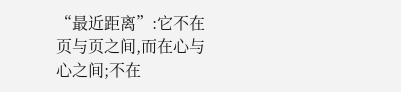“最近距离”:它不在页与页之间,而在心与心之间;不在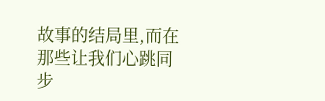故事的结局里,而在那些让我们心跳同步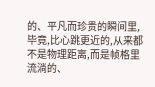的、平凡而珍贵的瞬间里,毕竟,比心跳更近的,从来都不是物理距离,而是帧格里流淌的、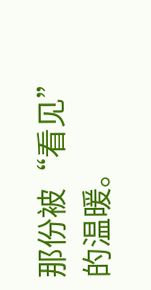那份被“看见”的温暖。